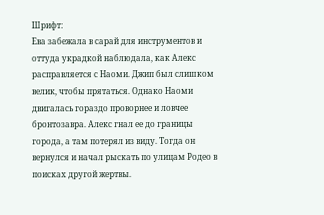Шрифт:
Ева забежала в сарай для инструментов и оттуда украдкой наблюдала, как Алекс расправляется с Наоми. Джип был слишком велик, чтобы прятаться. Однако Наоми двигалась гораздо проворнее и ловчее бронтозавра. Алекс гнал ее до границы города, а там потерял из виду. Тогда он вернулся и начал рыскать по улицам Родео в поисках другой жертвы.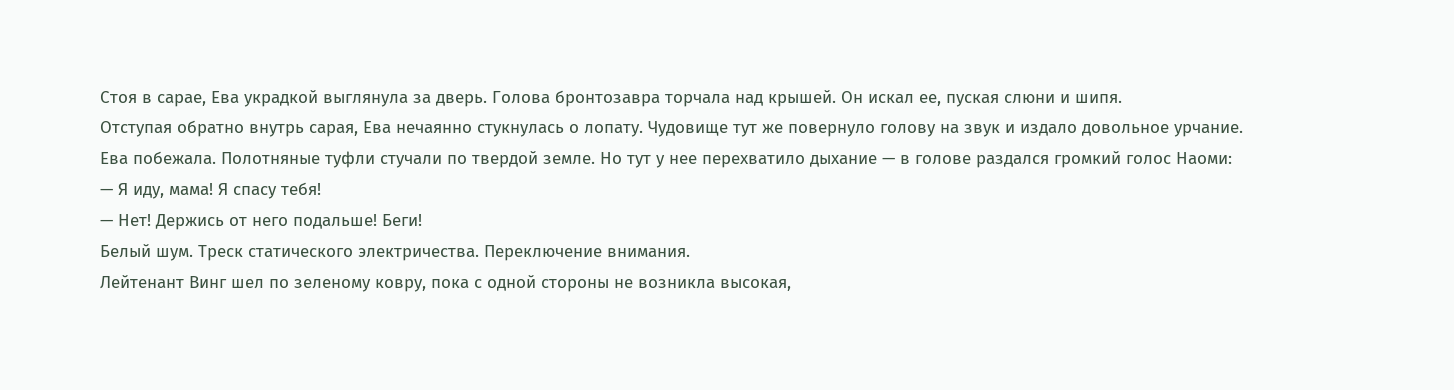Стоя в сарае, Ева украдкой выглянула за дверь. Голова бронтозавра торчала над крышей. Он искал ее, пуская слюни и шипя.
Отступая обратно внутрь сарая, Ева нечаянно стукнулась о лопату. Чудовище тут же повернуло голову на звук и издало довольное урчание.
Ева побежала. Полотняные туфли стучали по твердой земле. Но тут у нее перехватило дыхание — в голове раздался громкий голос Наоми:
— Я иду, мама! Я спасу тебя!
— Нет! Держись от него подальше! Беги!
Белый шум. Треск статического электричества. Переключение внимания.
Лейтенант Винг шел по зеленому ковру, пока с одной стороны не возникла высокая,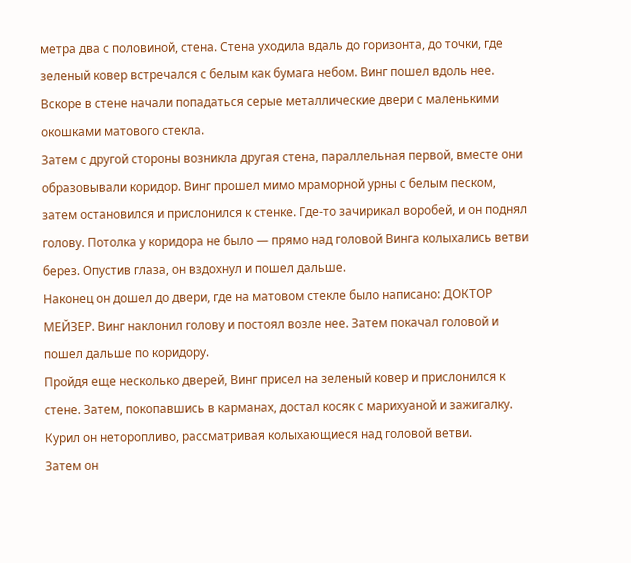метра два с половиной, стена. Стена уходила вдаль до горизонта, до точки, где зеленый ковер встречался с белым как бумага небом. Винг пошел вдоль нее. Вскоре в стене начали попадаться серые металлические двери с маленькими окошками матового стекла.
Затем с другой стороны возникла другая стена, параллельная первой, вместе они образовывали коридор. Винг прошел мимо мраморной урны с белым песком, затем остановился и прислонился к стенке. Где-то зачирикал воробей, и он поднял голову. Потолка у коридора не было — прямо над головой Винга колыхались ветви берез. Опустив глаза, он вздохнул и пошел дальше.
Наконец он дошел до двери, где на матовом стекле было написано: ДОКТОР МЕЙЗЕР. Винг наклонил голову и постоял возле нее. Затем покачал головой и пошел дальше по коридору.
Пройдя еще несколько дверей, Винг присел на зеленый ковер и прислонился к стене. Затем, покопавшись в карманах, достал косяк с марихуаной и зажигалку. Курил он неторопливо, рассматривая колыхающиеся над головой ветви.
Затем он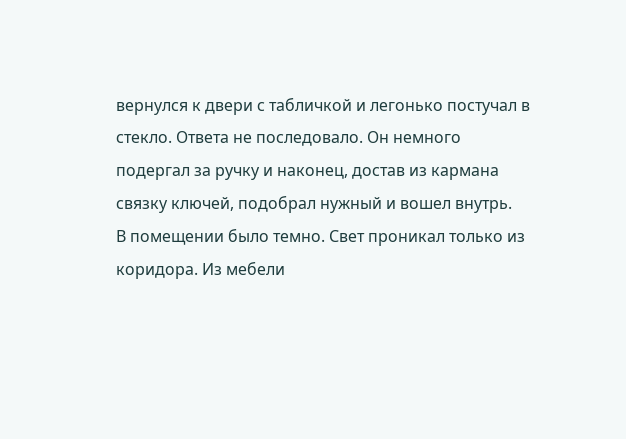вернулся к двери с табличкой и легонько постучал в стекло. Ответа не последовало. Он немного подергал за ручку и наконец, достав из кармана связку ключей, подобрал нужный и вошел внутрь.
В помещении было темно. Свет проникал только из коридора. Из мебели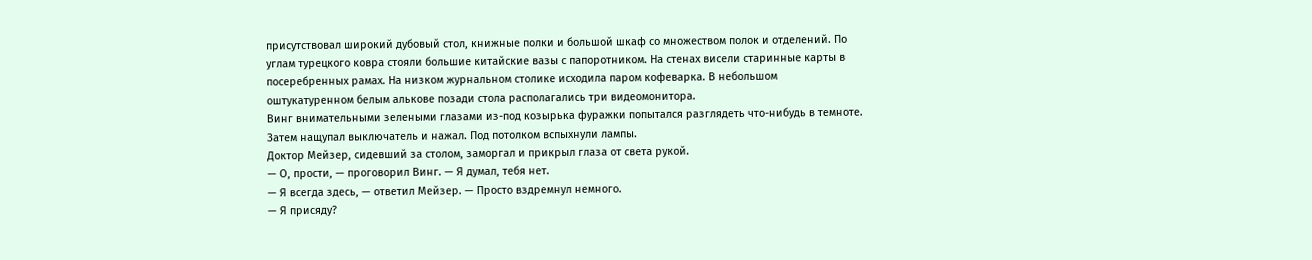присутствовал широкий дубовый стол, книжные полки и большой шкаф со множеством полок и отделений. По углам турецкого ковра стояли большие китайские вазы с папоротником. На стенах висели старинные карты в посеребренных рамах. На низком журнальном столике исходила паром кофеварка. В небольшом оштукатуренном белым алькове позади стола располагались три видеомонитора.
Винг внимательными зелеными глазами из-под козырька фуражки попытался разглядеть что-нибудь в темноте. Затем нащупал выключатель и нажал. Под потолком вспыхнули лампы.
Доктор Мейзер, сидевший за столом, заморгал и прикрыл глаза от света рукой.
— О, прости, — проговорил Винг. — Я думал, тебя нет.
— Я всегда здесь, — ответил Мейзер. — Просто вздремнул немного.
— Я присяду?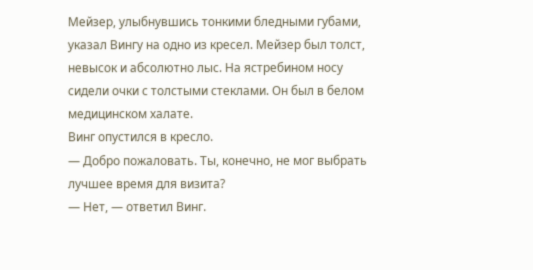Мейзер, улыбнувшись тонкими бледными губами, указал Вингу на одно из кресел. Мейзер был толст, невысок и абсолютно лыс. На ястребином носу сидели очки с толстыми стеклами. Он был в белом медицинском халате.
Винг опустился в кресло.
— Добро пожаловать. Ты, конечно, не мог выбрать лучшее время для визита?
— Нет, — ответил Винг.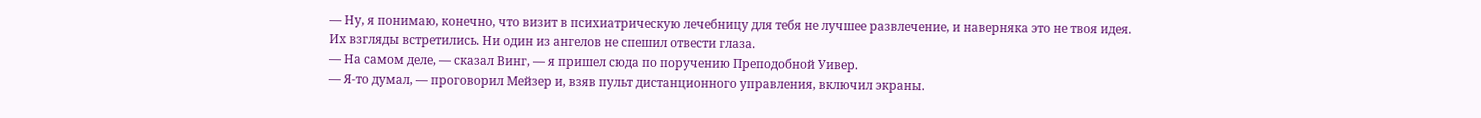— Ну, я понимаю, конечно, что визит в психиатрическую лечебницу для тебя не лучшее развлечение, и наверняка это не твоя идея.
Их взгляды встретились. Ни один из ангелов не спешил отвести глаза.
— На самом деле, — сказал Винг, — я пришел сюда по поручению Преподобной Уивер.
— Я-то думал, — проговорил Мейзер и, взяв пульт дистанционного управления, включил экраны.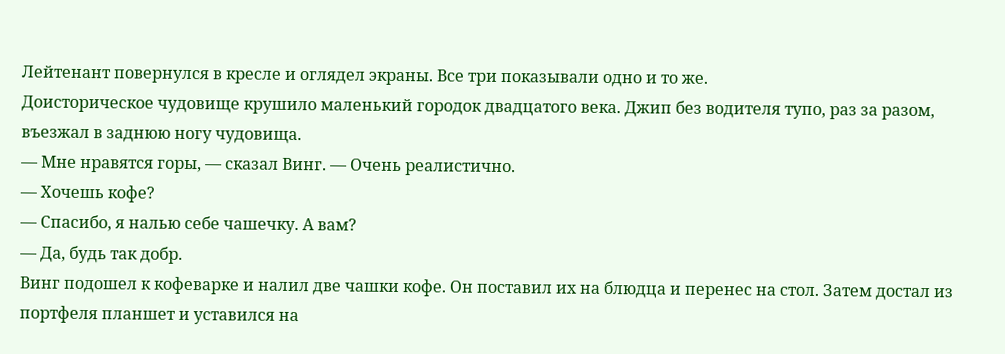Лейтенант повернулся в кресле и оглядел экраны. Все три показывали одно и то же.
Доисторическое чудовище крушило маленький городок двадцатого века. Джип без водителя тупо, раз за разом, въезжал в заднюю ногу чудовища.
— Мне нравятся горы, — сказал Винг. — Очень реалистично.
— Хочешь кофе?
— Спасибо, я налью себе чашечку. А вам?
— Да, будь так добр.
Винг подошел к кофеварке и налил две чашки кофе. Он поставил их на блюдца и перенес на стол. Затем достал из портфеля планшет и уставился на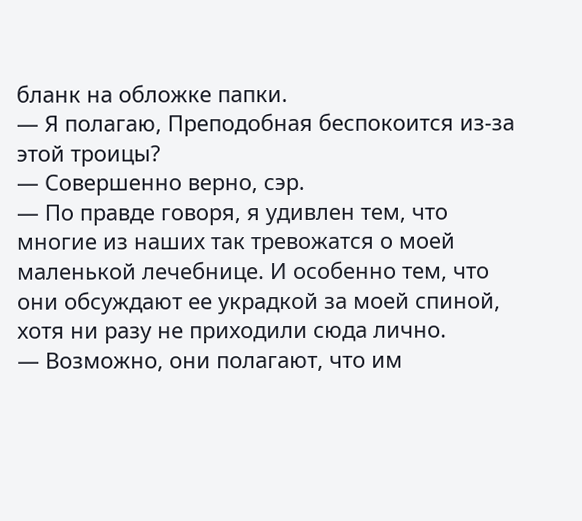бланк на обложке папки.
— Я полагаю, Преподобная беспокоится из-за этой троицы?
— Совершенно верно, сэр.
— По правде говоря, я удивлен тем, что многие из наших так тревожатся о моей маленькой лечебнице. И особенно тем, что они обсуждают ее украдкой за моей спиной, хотя ни разу не приходили сюда лично.
— Возможно, они полагают, что им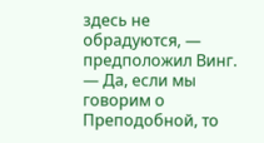здесь не обрадуются, — предположил Винг.
— Да, если мы говорим о Преподобной, то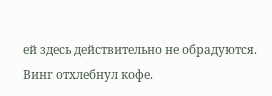ей здесь действительно не обрадуются.
Винг отхлебнул кофе.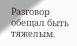Разговор обещал быть тяжелым.